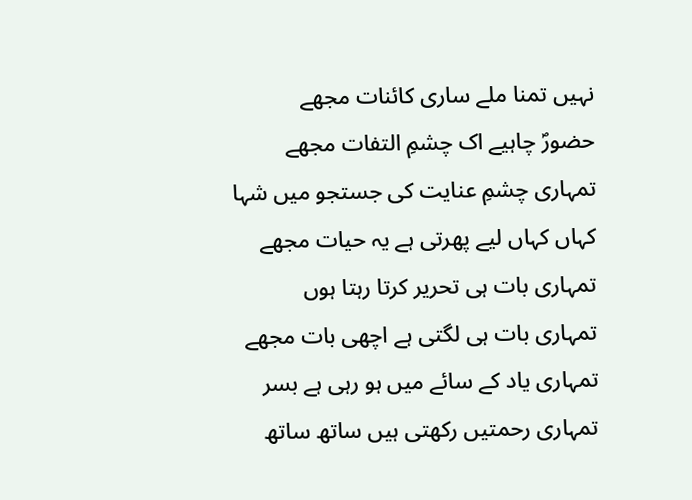نہیں تمنا ملے ساری کائنات مجھے
حضورؐ چاہیے اک چشمِ التفات مجھے
تمہاری چشمِ عنایت کی جستجو میں شہا
کہاں کہاں لیے پھرتی ہے یہ حیات مجھے
تمہاری بات ہی تحریر کرتا رہتا ہوں
تمہاری بات ہی لگتی ہے اچھی بات مجھے
تمہاری یاد کے سائے میں ہو رہی ہے بسر
تمہاری رحمتیں رکھتی ہیں ساتھ ساتھ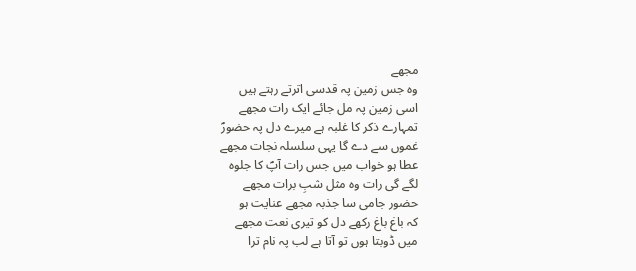مجھے
وہ جس زمین پہ قدسی اترتے رہتے ہیں
اسی زمین پہ مل جائے ایک رات مجھے
تمہارے ذکر کا غلبہ ہے میرے دل پہ حضورؐ
غموں سے دے گا یہی سلسلہ نجات مجھے
عطا ہو خواب میں جس رات آپؐ کا جلوہ
لگے گی رات وہ مثل شبِ برات مجھے
حضور جامی سا جذبہ مجھے عنایت ہو
کہ باغ باغ رکھے دل کو تیری نعت مجھے
میں ڈوبتا ہوں تو آتا ہے لب پہ نام ترا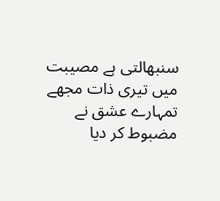سنبھالتی ہے مصیبت میں تیری ذات مجھے
تمہارے عشق نے مضبوط کر دیا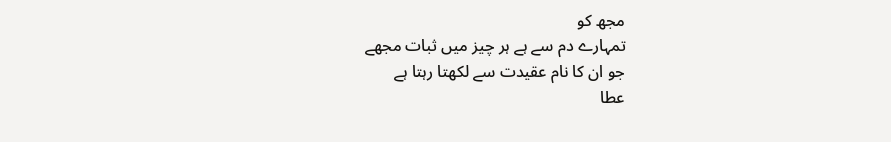مجھ کو
تمہارے دم سے ہے ہر چیز میں ثبات مجھے
جو ان کا نام عقیدت سے لکھتا رہتا ہے
عطا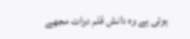ہوئی ہے وہ دانش قلم دوات مجھے